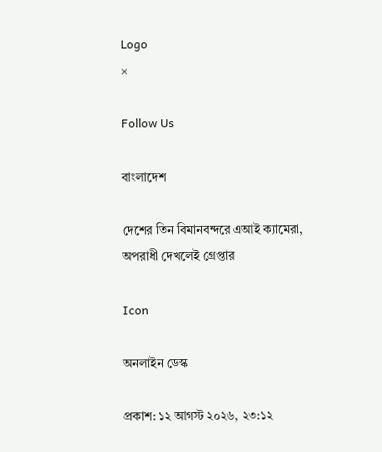Logo
×

Follow Us

বাংলাদেশ

দেশের তিন বিমানবন্দরে এআই ক্যামেরা, অপরাধী দেখলেই গ্রেপ্তার

Icon

অনলাইন ডেস্ক

প্রকাশ: ১২ আগস্ট ২০২৬, ২৩:১২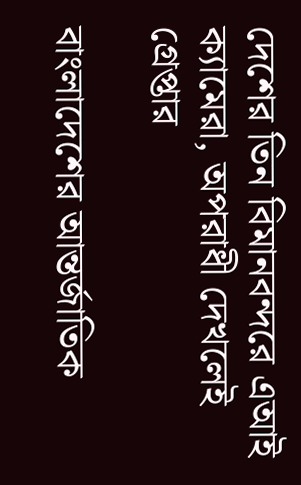দেশের তিন বিমানবন্দরে এআই ক্যামেরা, অপরাধী দেখলেই গ্রেপ্তার

বাংলাদেশের আন্তর্জাতিক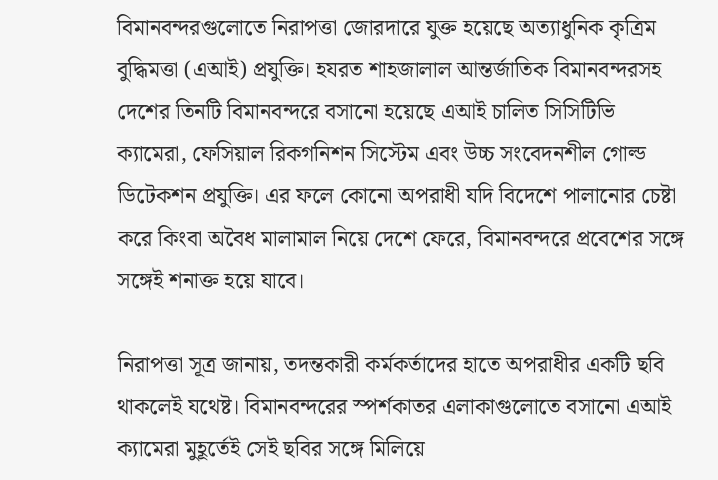বিমানবন্দরগুলোতে নিরাপত্তা জোরদারে যুক্ত হয়েছে অত্যাধুনিক কৃত্রিম বুদ্ধিমত্তা (এআই) প্রযুক্তি। হযরত শাহজালাল আন্তর্জাতিক বিমানবন্দরসহ দেশের তিনটি বিমানবন্দরে বসানো হয়েছে এআই চালিত সিসিটিভি ক্যামেরা, ফেসিয়াল রিকগনিশন সিস্টেম এবং উচ্চ সংবেদনশীল গোল্ড ডিটেকশন প্রযুক্তি। এর ফলে কোনো অপরাধী যদি বিদেশে পালানোর চেষ্টা করে কিংবা অবৈধ মালামাল নিয়ে দেশে ফেরে, বিমানবন্দরে প্রবেশের সঙ্গে সঙ্গেই শনাক্ত হয়ে যাবে।

নিরাপত্তা সূত্র জানায়, তদন্তকারী কর্মকর্তাদের হাতে অপরাধীর একটি ছবি থাকলেই যথেষ্ট। বিমানবন্দরের স্পর্শকাতর এলাকাগুলোতে বসানো এআই ক্যামেরা মুহূর্তেই সেই ছবির সঙ্গে মিলিয়ে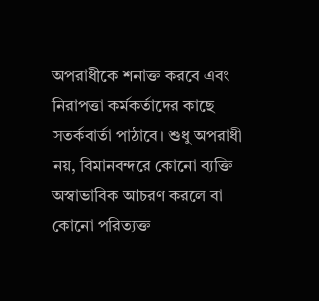অপরাধীকে শনাক্ত করবে এবং নিরাপত্তা কর্মকর্তাদের কাছে সতর্কবার্তা পাঠাবে। শুধু অপরাধী নয়, বিমানবন্দরে কোনো ব্যক্তি অস্বাভাবিক আচরণ করলে বা কোনো পরিত্যক্ত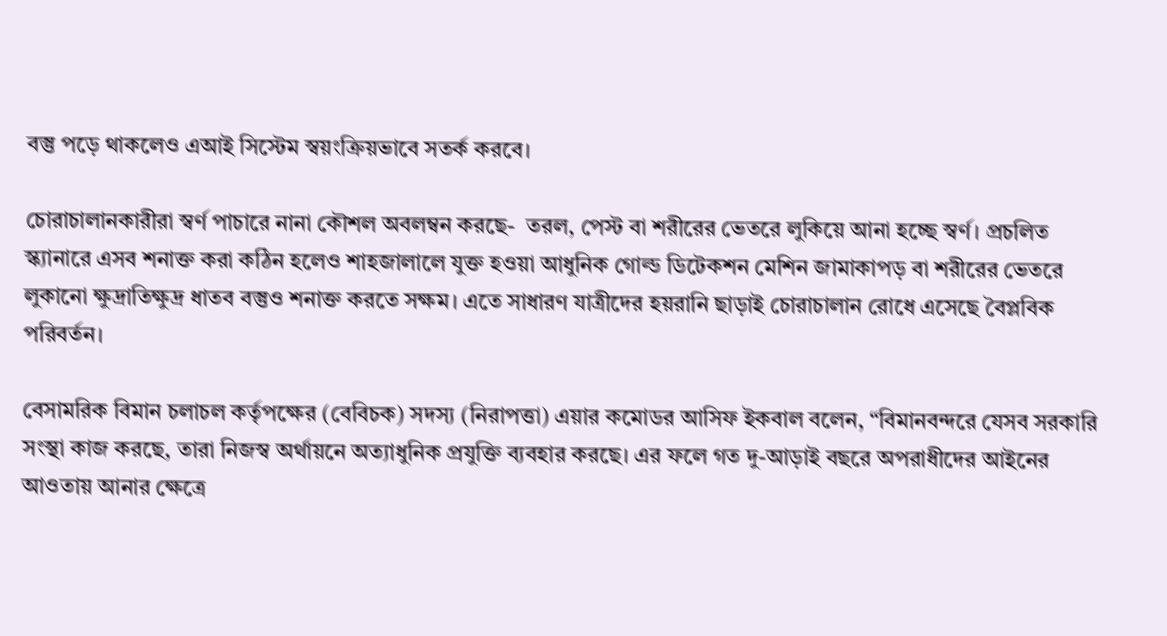বস্তু পড়ে থাকলেও এআই সিস্টেম স্বয়ংক্রিয়ভাবে সতর্ক করবে।

চোরাচালানকারীরা স্বর্ণ পাচারে নানা কৌশল অবলম্বন করছে-  তরল, পেস্ট বা শরীরের ভেতরে লুকিয়ে আনা হচ্ছে স্বর্ণ। প্রচলিত স্ক্যানারে এসব শনাক্ত করা কঠিন হলেও শাহজালালে যুক্ত হওয়া আধুনিক গোল্ড ডিটেকশন মেশিন জামাকাপড় বা শরীরের ভেতরে লুকানো ক্ষুদ্রাতিক্ষুদ্র ধাতব বস্তুও শনাক্ত করতে সক্ষম। এতে সাধারণ যাত্রীদের হয়রানি ছাড়াই চোরাচালান রোধে এসেছে বৈপ্লবিক পরিবর্তন।

বেসামরিক বিমান চলাচল কর্তৃপক্ষের (বেবিচক) সদস্য (নিরাপত্তা) এয়ার কমোডর আসিফ ইকবাল বলেন, “বিমানবন্দরে যেসব সরকারি সংস্থা কাজ করছে, তারা নিজস্ব অর্থায়নে অত্যাধুনিক প্রযুক্তি ব্যবহার করছে। এর ফলে গত দু-আড়াই বছরে অপরাধীদের আইনের আওতায় আনার ক্ষেত্রে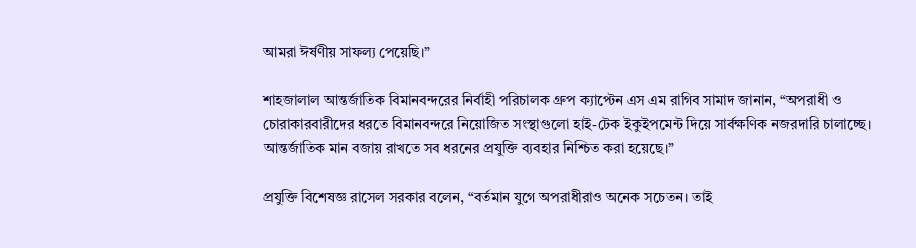আমরা ঈর্ষণীয় সাফল্য পেয়েছি।”

শাহজালাল আন্তর্জাতিক বিমানবন্দরের নির্বাহী পরিচালক গ্রুপ ক্যাপ্টেন এস এম রাগিব সামাদ জানান, “অপরাধী ও চোরাকারবারীদের ধরতে বিমানবন্দরে নিয়োজিত সংস্থাগুলো হাই-টেক ইকুইপমেন্ট দিয়ে সার্বক্ষণিক নজরদারি চালাচ্ছে। আন্তর্জাতিক মান বজায় রাখতে সব ধরনের প্রযুক্তি ব্যবহার নিশ্চিত করা হয়েছে।”

প্রযুক্তি বিশেষজ্ঞ রাসেল সরকার বলেন, “বর্তমান যুগে অপরাধীরাও অনেক সচেতন। তাই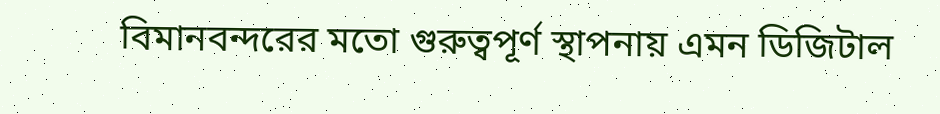বিমানবন্দরের মতো গুরুত্বপূর্ণ স্থাপনায় এমন ডিজিটাল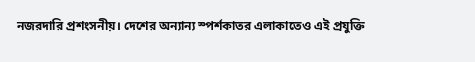নজরদারি প্রশংসনীয়। দেশের অন্যান্য স্পর্শকাতর এলাকাতেও এই প্রযুক্তি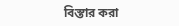বিস্তার করা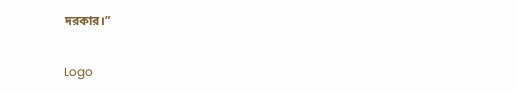দরকার।”

Logo